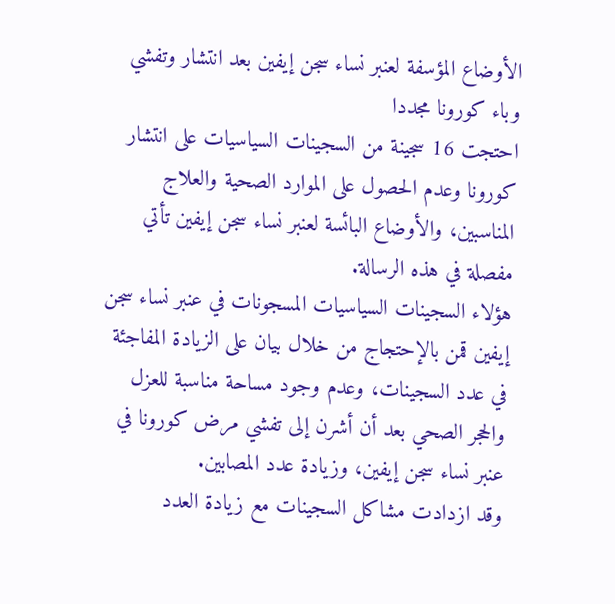الأوضاع المؤسفة لعنبر نساء سجن إيفين بعد انتشار وتفشي وباء كورونا مجددا
احتجت 16 سجينة من السجينات السياسيات على انتشار كورونا وعدم الحصول على الموارد الصحية والعلاج المناسبين، والأوضاع البائسة لعنبر نساء سجن إيفين تأتي مفصلة في هذه الرسالة.
هؤلاء السجينات السياسيات المسجونات في عنبر نساء سجن إيفين قمن بالإحتجاج من خلال بيان على الزيادة المفاجئة في عدد السجينات، وعدم وجود مساحة مناسبة للعزل والحجر الصحي بعد أن أشرن إلى تفشي مرض كورونا في عنبر نساء سجن إيفين، وزيادة عدد المصابين.
وقد ازدادت مشاكل السجينات مع زيادة العدد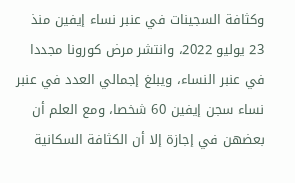وكثافة السجينات في عنبر نساء إيفين منذ 23 يوليو 2022، وانتشر مرض كورونا مجددا في عنبر النساء، ويبلغ إجمالي العدد في عنبر نساء سجن إيفين 60 شخصا، ومع العلم أن بعضهن في إجازة إلا أن الكثافة السكانية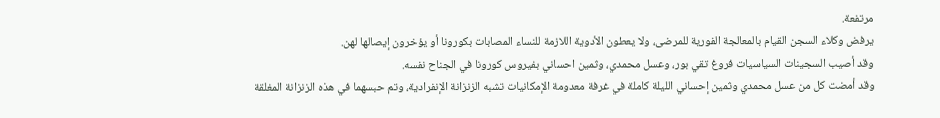مرتفعة.
يرفض وكلاء السجن القيام بالمعالجة الفورية للمرضى، ولا يعطون الأدوية اللازمة للنساء المصابات بكورونا أو يؤخرون إيصالها لهن.
وقد أصيب السجينات السياسيات فروغ تقي بور، وعسل محمدي، وثمين احساني بفيروس كورونا في الجناح نفسه.
وقد أمضت كل من عسل محمدي وثمين إحساني الليلة كاملة في غرفة معدومة الإمكانيات تشبه الزنزانة الإنفرادية، وتم حبسهما في هذه الزنزانة المغلقة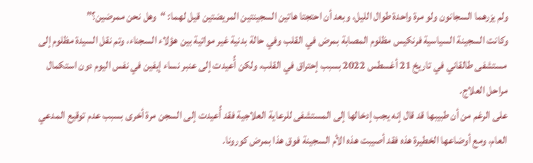ولم يزرهما السجانون ولو مرة واحدة طوال الليل، وبعد أن احتجتا هاتين السجينتين المريضتين قيل لهما: “وهل نحن ممرضين؟”
وكانت السجينة السياسية فرنكيس مظلوم المصابة بمرض في القلب وفي حالة بدنية غير مواتية بين هؤلاء السجناء، وتم نقل السيدة مظلوم إلى مستشفى طالقاني في تاريخ 21 أغسطس 2022 بسبب إحتراق في القلب، ولكن أُعيدت إلى عنبر نساء إيفين في نفس اليوم دون استكمال مراحل العلاج.
على الرغم من أن طبيبها قد قال إنه يجب إدخالها إلى المستشفى للرعاية العلاجية فقد أُعيدت إلى السجن مرة أخرى بسبب عدم توقيع المدعي العام، ومع أوضاعها الخطيرة هذه فقد أصيبت هذه الأم السجينة فوق هذا بمرض كورونا.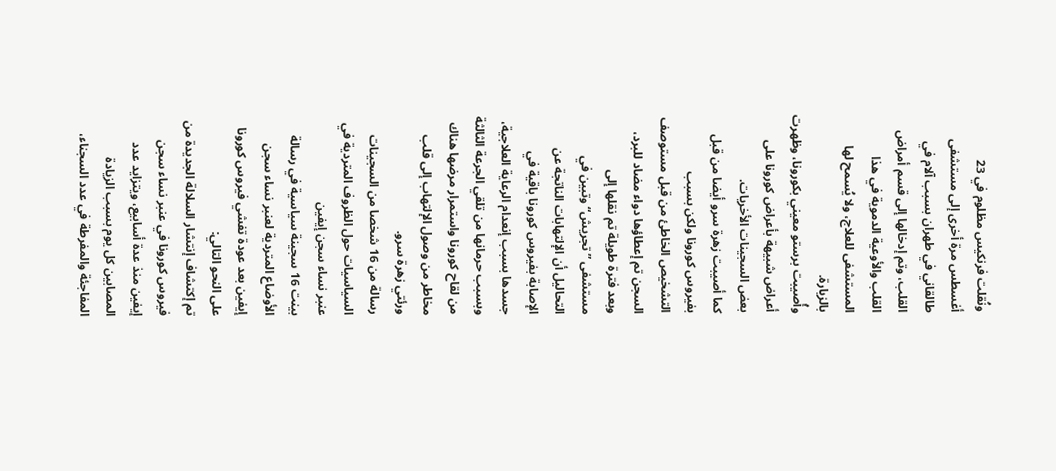ونُقلت فرنكيس مظلوم في 23 أغسطس مرة أخرى إلى مستشفى طالقاني في طهران بسبب آلام في القلب، وتم إدخالها إلى قسم أمراض القلب والأوعية الدموية في هذا المستشفى للعلاج، ولا يُسمح لها بالزيارة.
وأُصيبت برستو معيني بكورونا، وظهرت أعراض شبيهة بأعراض كورونا على بعض السجينات الأخريات.
كما أصيبت زهرة سرو أيضا من قبل بفيروس كورونا ولكن بسبب التشخيص الخاطئ من قبل مستوصف السجن تم إعطاؤها دواء مضاد للبرد، وبعد فترة طويلة تم نقلها إلى مستشفى ”تجريش“ وتبين في التحاليل أن الإلتهابات الناتجة عن الإصابة بفيروس كورونا باقية في جسدها بسبب إنعدام الرعاية العلاجية، وبسبب حرمانها من تلقي الجرعة الثالثة من لقاح كورونا واستمرار مرضها هناك مخاطر من وصول الإلتهاب إلى قلب ورئتي زهرة سرو.
رسالة من 16 شخصا من السجينات السياسيات حول الظروف المتردية في عنبر نساء سجن إيفين
بينت 16 سجينة سياسية في رسالة الأوضاع المتردية لعنبر نساء سجن إيفين بعد عودة تفشي فيروس كورونا على النحو التالي:
تم إكتشاف إنتشار السلالة الجديدة من فيروس كورونا في عنبر نساء سجن إيفين منذ عدة أسابيع، ويتزايد عدد المصابين كل يوم بسبب الزيادة المفاجئة والمفرطة في عدد السجناء،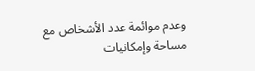وعدم موائمة عدد الأشخاص مع مساحة وإمكانيات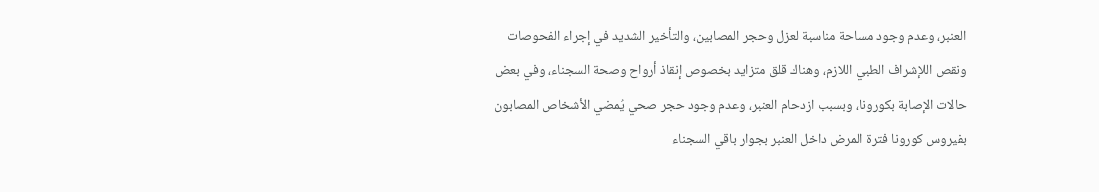العنبر، وعدم وجود مساحة مناسبة لعزل وحجر المصابين، والتأخير الشديد في إجراء الفحوصات ونقص اللإشراف الطبي اللازم، وهناك قلق متزايد بخصوص إنقاذ أرواح وصحة السجناء، وفي بعض حالات الإصابة بكورونا، وبسبب ازدحام العنبر، وعدم وجود حجر صحي يُمضي الأشخاص المصابون بفيروس كورونا فترة المرض داخل العنبر بجوار باقي السجناء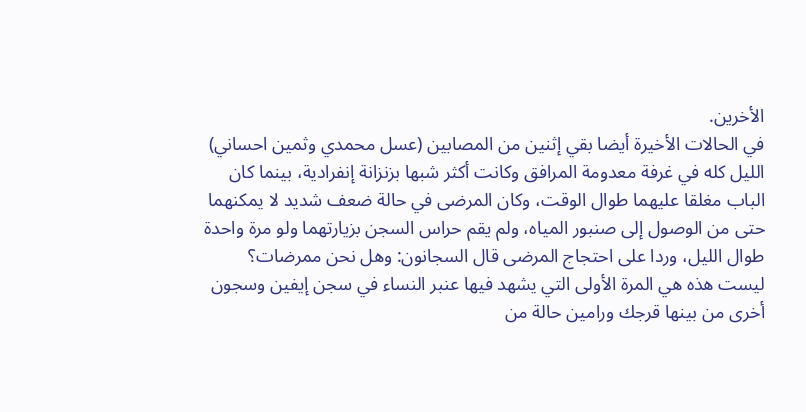الأخرين.
في الحالات الأخيرة أيضا بقي إثنين من المصابين (عسل محمدي وثمين احساني) الليل كله في غرفة معدومة المرافق وكانت أكثر شبها بزنزانة إنفرادية، بينما كان الباب مغلقا عليهما طوال الوقت، وكان المرضى في حالة ضعف شديد لا يمكنهما حتى من الوصول إلى صنبور المياه، ولم يقم حراس السجن بزيارتهما ولو مرة واحدة طوال الليل، وردا على احتجاج المرضى قال السجانون: وهل نحن ممرضات؟
ليست هذه هي المرة الأولى التي يشهد فيها عنبر النساء في سجن إيفين وسجون أخرى من بينها قرجك ورامين حالة من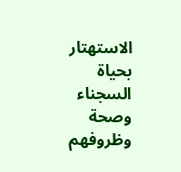الاستهتار بحياة السجناء وصحة وظروفهم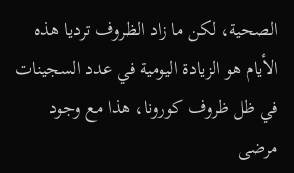الصحية، لكن ما زاد الظروف ترديا هذه الأيام هو الزيادة اليومية في عدد السجينات في ظل ظروف كورونا، هذا مع وجود مرضى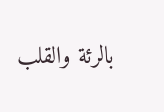بالرئة والقلب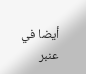أيضا في عنبر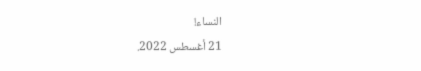النساء!
21 أغسطس 2022.